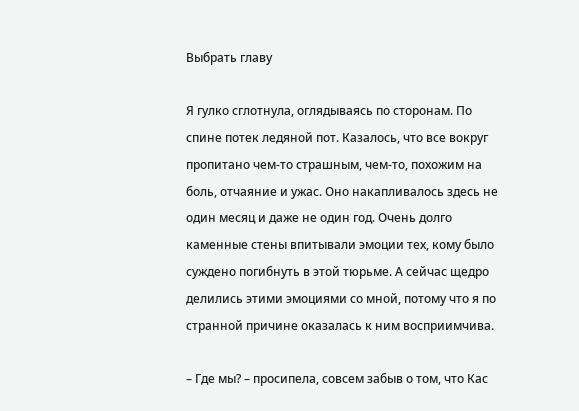Выбрать главу

Я гулко сглотнула, оглядываясь по сторонам. По спине потек ледяной пот. Казалось, что все вокруг пропитано чем-то страшным, чем-то, похожим на боль, отчаяние и ужас. Оно накапливалось здесь не один месяц и даже не один год. Очень долго каменные стены впитывали эмоции тех, кому было суждено погибнуть в этой тюрьме. А сейчас щедро делились этими эмоциями со мной, потому что я по странной причине оказалась к ним восприимчива.

– Где мы? – просипела, совсем забыв о том, что Кас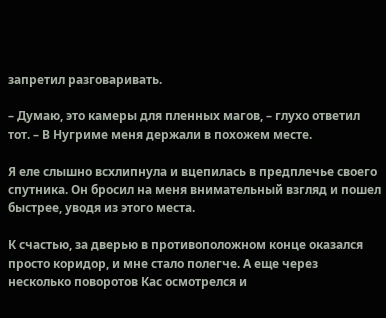запретил разговаривать.

– Думаю, это камеры для пленных магов, – глухо ответил тот. – В Нугриме меня держали в похожем месте.

Я еле слышно всхлипнула и вцепилась в предплечье своего спутника. Он бросил на меня внимательный взгляд и пошел быстрее, уводя из этого места.

К счастью, за дверью в противоположном конце оказался просто коридор, и мне стало полегче. А еще через несколько поворотов Кас осмотрелся и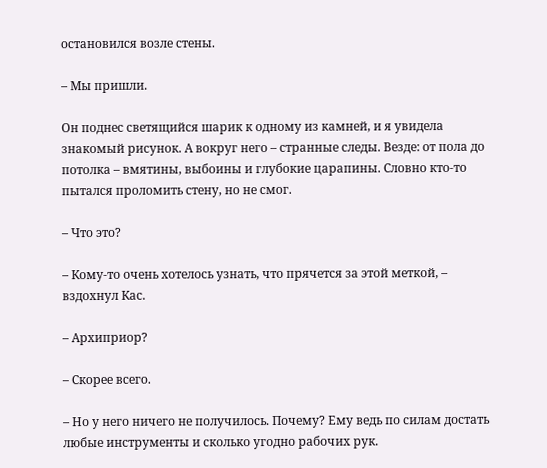остановился возле стены.

– Мы пришли.

Он поднес светящийся шарик к одному из камней, и я увидела знакомый рисунок. А вокруг него – странные следы. Везде: от пола до потолка – вмятины, выбоины и глубокие царапины. Словно кто-то пытался проломить стену, но не смог.

– Что это?

– Кому-то очень хотелось узнать, что прячется за этой меткой, – вздохнул Кас.

– Архиприор?

– Скорее всего.

– Но у него ничего не получилось. Почему? Ему ведь по силам достать любые инструменты и сколько угодно рабочих рук.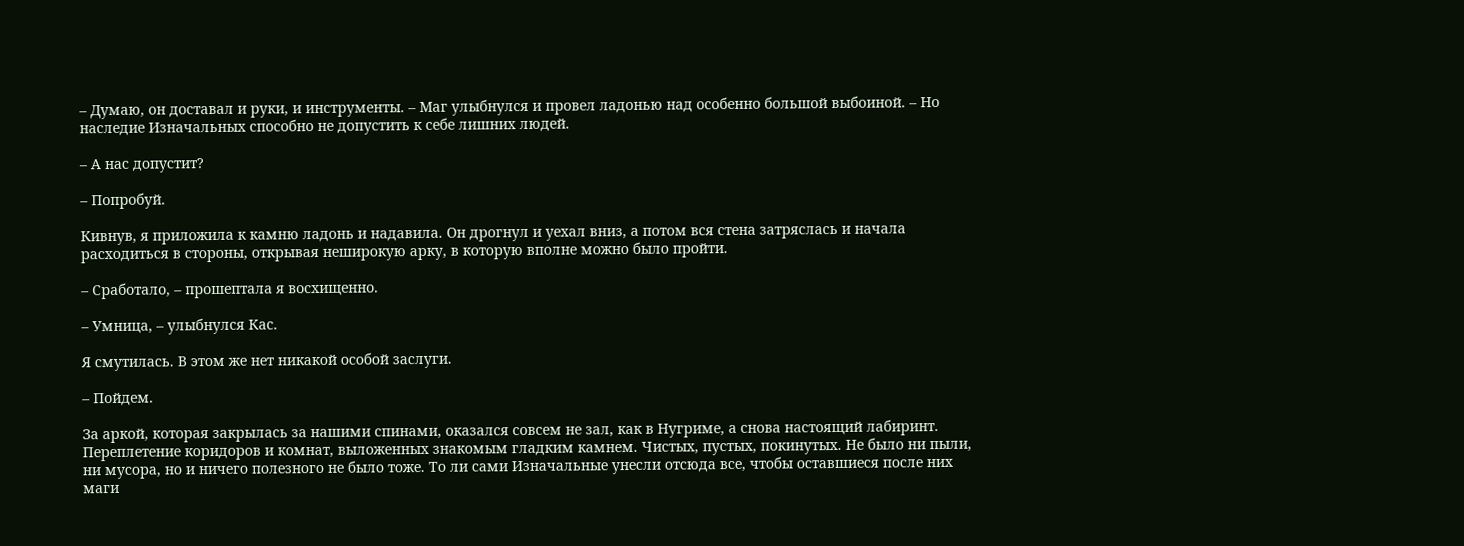– Думаю, он доставал и руки, и инструменты. – Маг улыбнулся и провел ладонью над особенно большой выбоиной. – Но наследие Изначальных способно не допустить к себе лишних людей.

– А нас допустит?

– Попробуй.

Кивнув, я приложила к камню ладонь и надавила. Он дрогнул и уехал вниз, а потом вся стена затряслась и начала расходиться в стороны, открывая неширокую арку, в которую вполне можно было пройти.

– Сработало, – прошептала я восхищенно.

– Умница, – улыбнулся Кас.

Я смутилась. В этом же нет никакой особой заслуги.

– Пойдем.

За аркой, которая закрылась за нашими спинами, оказался совсем не зал, как в Нугриме, а снова настоящий лабиринт. Переплетение коридоров и комнат, выложенных знакомым гладким камнем. Чистых, пустых, покинутых. Не было ни пыли, ни мусора, но и ничего полезного не было тоже. То ли сами Изначальные унесли отсюда все, чтобы оставшиеся после них маги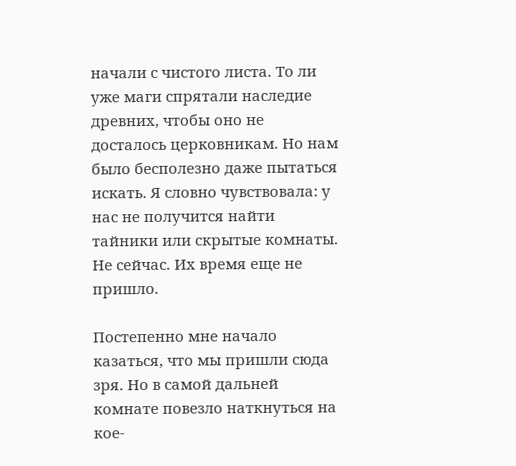начали с чистого листа. То ли уже маги спрятали наследие древних, чтобы оно не досталось церковникам. Но нам было бесполезно даже пытаться искать. Я словно чувствовала: у нас не получится найти тайники или скрытые комнаты. Не сейчас. Их время еще не пришло.

Постепенно мне начало казаться, что мы пришли сюда зря. Но в самой дальней комнате повезло наткнуться на кое-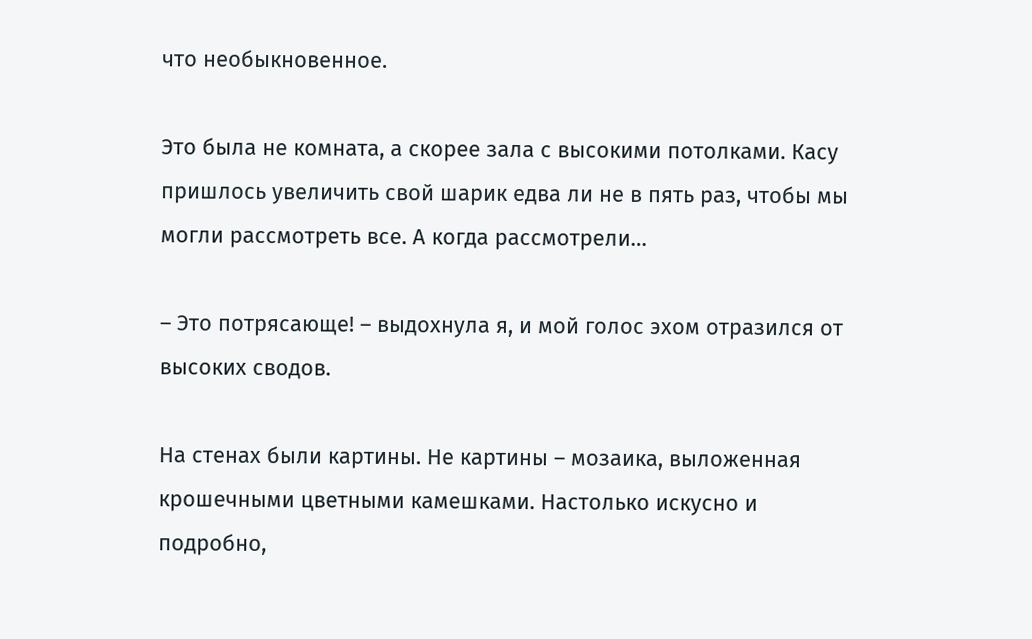что необыкновенное.

Это была не комната, а скорее зала с высокими потолками. Касу пришлось увеличить свой шарик едва ли не в пять раз, чтобы мы могли рассмотреть все. А когда рассмотрели…

– Это потрясающе! – выдохнула я, и мой голос эхом отразился от высоких сводов.

На стенах были картины. Не картины – мозаика, выложенная крошечными цветными камешками. Настолько искусно и подробно,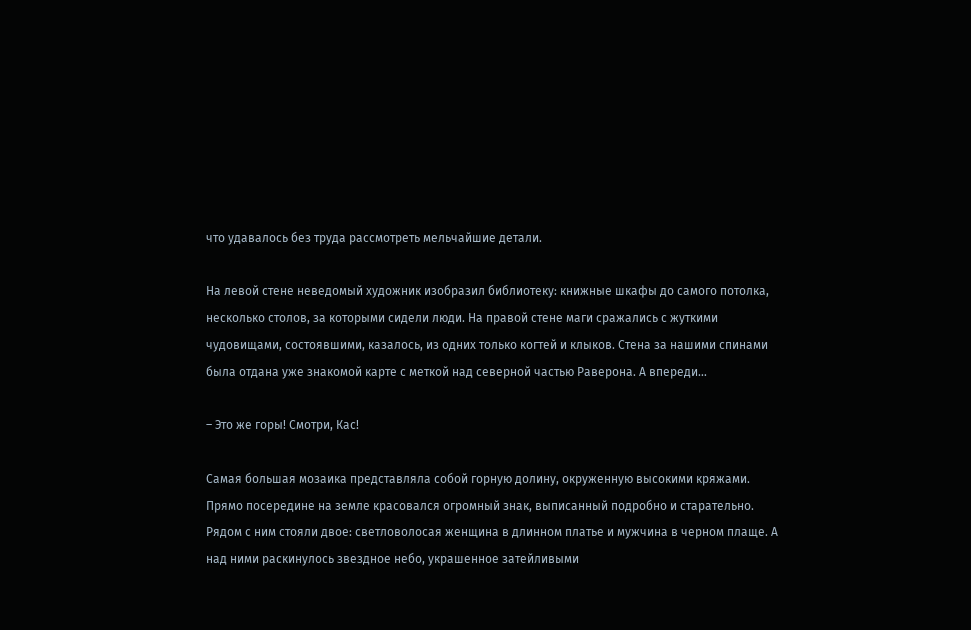что удавалось без труда рассмотреть мельчайшие детали.

На левой стене неведомый художник изобразил библиотеку: книжные шкафы до самого потолка, несколько столов, за которыми сидели люди. На правой стене маги сражались с жуткими чудовищами, состоявшими, казалось, из одних только когтей и клыков. Стена за нашими спинами была отдана уже знакомой карте с меткой над северной частью Раверона. А впереди…

– Это же горы! Смотри, Кас!

Самая большая мозаика представляла собой горную долину, окруженную высокими кряжами. Прямо посередине на земле красовался огромный знак, выписанный подробно и старательно. Рядом с ним стояли двое: светловолосая женщина в длинном платье и мужчина в черном плаще. А над ними раскинулось звездное небо, украшенное затейливыми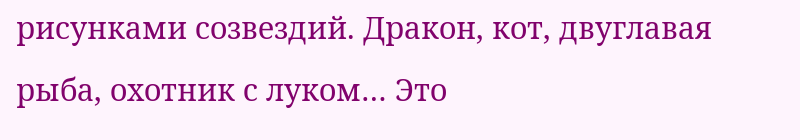рисунками созвездий. Дракон, кот, двуглавая рыба, охотник с луком… Это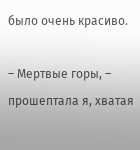было очень красиво.

– Мертвые горы, – прошептала я, хватая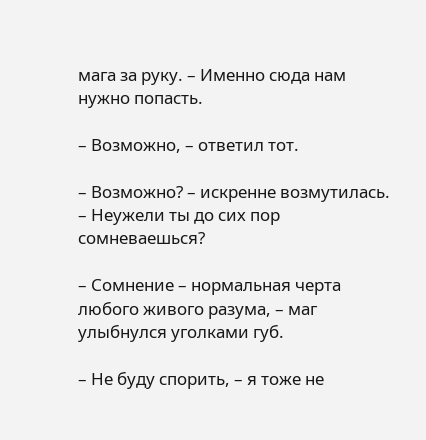мага за руку. – Именно сюда нам нужно попасть.

– Возможно, – ответил тот.

– Возможно? – искренне возмутилась. – Неужели ты до сих пор сомневаешься?

– Сомнение – нормальная черта любого живого разума, – маг улыбнулся уголками губ.

– Не буду спорить, – я тоже не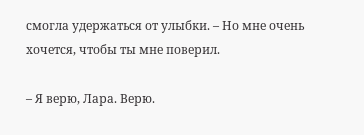смогла удержаться от улыбки. – Но мне очень хочется, чтобы ты мне поверил.

– Я верю, Лара. Верю.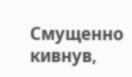Смущенно кивнув,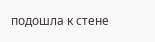подошла к стене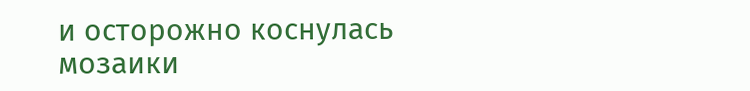и осторожно коснулась мозаики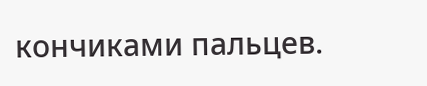кончиками пальцев.